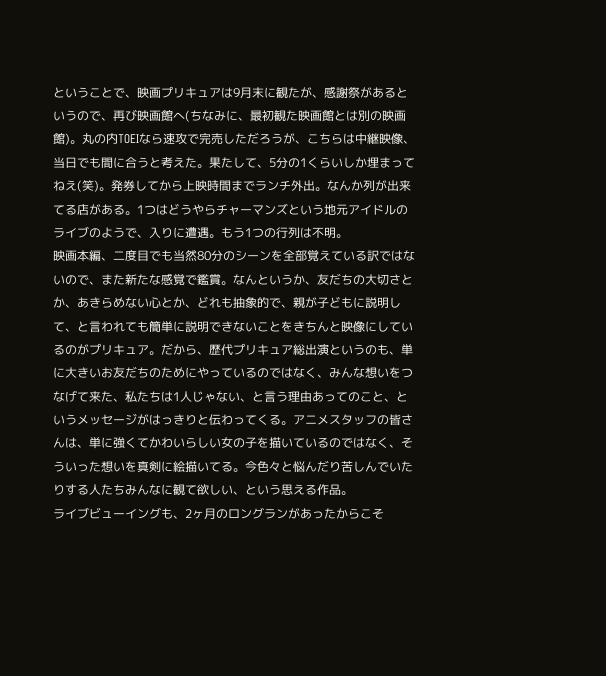ということで、映画プリキュアは9月末に観たが、感謝祭があるというので、再び映画館へ(ちなみに、最初観た映画館とは別の映画館)。丸の内TOEIなら速攻で完売しただろうが、こちらは中継映像、当日でも間に合うと考えた。果たして、5分の1くらいしか埋まってねえ(笑)。発券してから上映時間までランチ外出。なんか列が出来てる店がある。1つはどうやらチャーマンズという地元アイドルのライブのようで、入りに遭遇。もう1つの行列は不明。
映画本編、二度目でも当然80分のシーンを全部覚えている訳ではないので、また新たな感覚で鑑賞。なんというか、友だちの大切さとか、あきらめない心とか、どれも抽象的で、親が子どもに説明して、と言われても簡単に説明できないことをきちんと映像にしているのがプリキュア。だから、歴代プリキュア総出演というのも、単に大きいお友だちのためにやっているのではなく、みんな想いをつなげて来た、私たちは1人じゃない、と言う理由あってのこと、というメッセージがはっきりと伝わってくる。アニメスタッフの皆さんは、単に強くてかわいらしい女の子を描いているのではなく、そういった想いを真剣に絵描いてる。今色々と悩んだり苦しんでいたりする人たちみんなに観て欲しい、という思える作品。
ライブビューイングも、2ヶ月のロングランがあったからこそ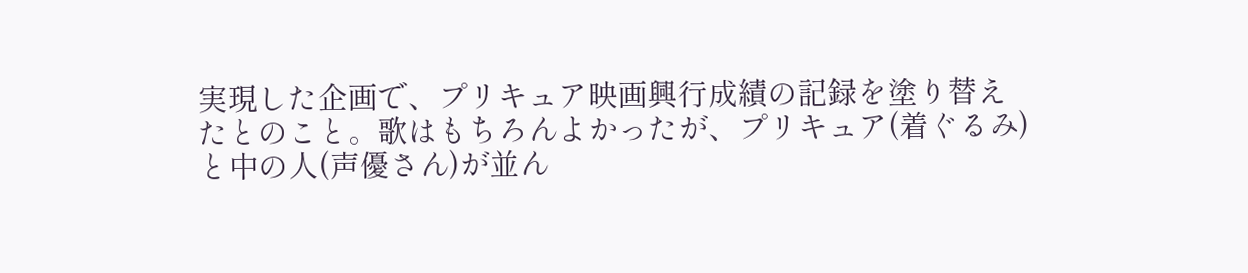実現した企画で、プリキュア映画興行成績の記録を塗り替えたとのこと。歌はもちろんよかったが、プリキュア(着ぐるみ)と中の人(声優さん)が並ん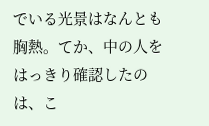でいる光景はなんとも胸熱。てか、中の人をはっきり確認したのは、こ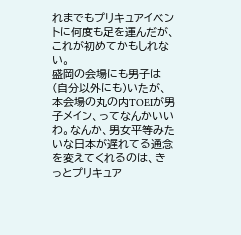れまでもプリキュアイベントに何度も足を運んだが、これが初めてかもしれない。
盛岡の会場にも男子は(自分以外にも)いたが、本会場の丸の内TOEIが男子メイン、ってなんかいいわ。なんか、男女平等みたいな日本が遅れてる通念を変えてくれるのは、きっとプリキュア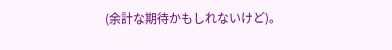(余計な期待かもしれないけど)。